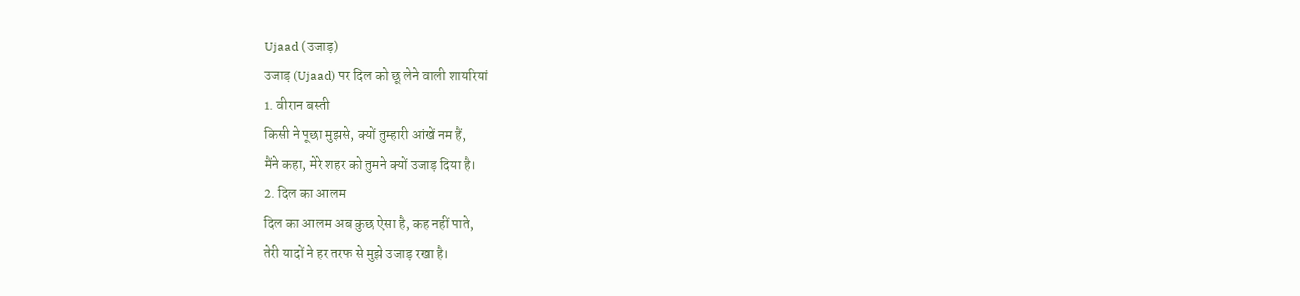Ujaad (उजाड़)
उजाड़ (Ujaad) पर दिल को छू लेने वाली शायरियां
1. वीरान बस्ती
किसी ने पूछा मुझसे, क्यों तुम्हारी आंखें नम हैं,
मैंने कहा, मेरे शहर को तुमने क्यों उजाड़ दिया है।
2. दिल का आलम
दिल का आलम अब कुछ ऐसा है, कह नहीं पाते,
तेरी यादों ने हर तरफ से मुझे उजाड़ रखा है।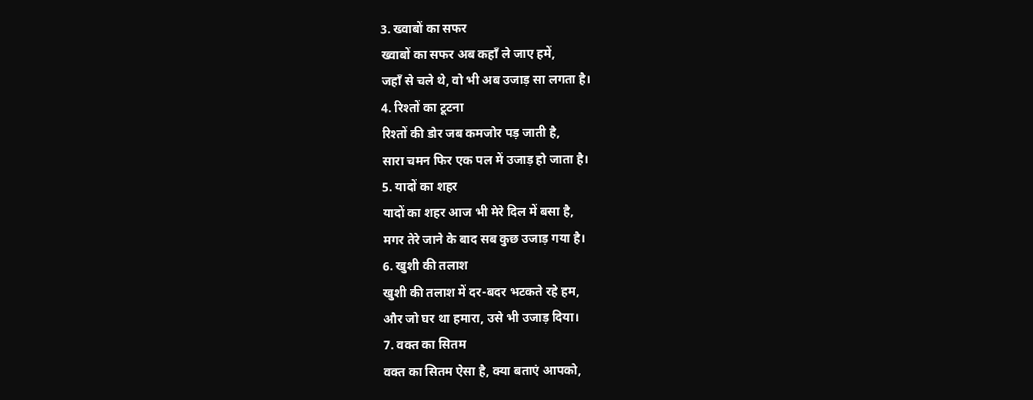3. ख्वाबों का सफर
ख्वाबों का सफर अब कहाँ ले जाए हमें,
जहाँ से चले थे, वो भी अब उजाड़ सा लगता है।
4. रिश्तों का टूटना
रिश्तों की डोर जब कमजोर पड़ जाती है,
सारा चमन फिर एक पल में उजाड़ हो जाता है।
5. यादों का शहर
यादों का शहर आज भी मेरे दिल में बसा है,
मगर तेरे जाने के बाद सब कुछ उजाड़ गया है।
6. खुशी की तलाश
खुशी की तलाश में दर-बदर भटकते रहे हम,
और जो घर था हमारा, उसे भी उजाड़ दिया।
7. वक्त का सितम
वक्त का सितम ऐसा है, क्या बताएं आपको,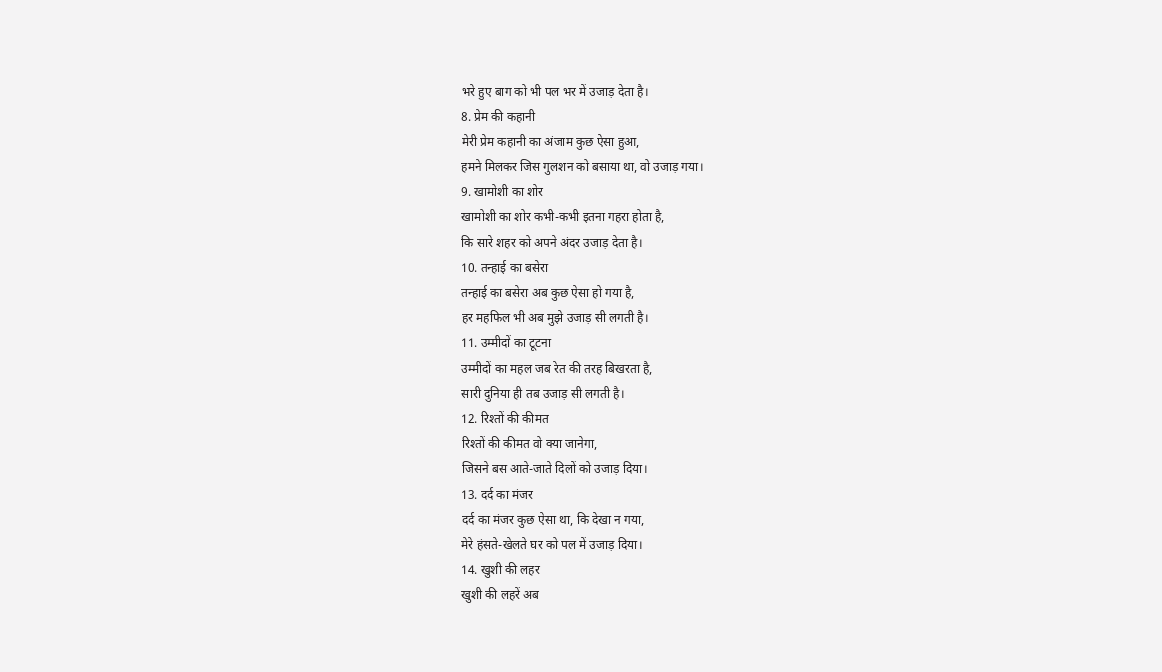भरे हुए बाग को भी पल भर में उजाड़ देता है।
8. प्रेम की कहानी
मेरी प्रेम कहानी का अंजाम कुछ ऐसा हुआ,
हमने मिलकर जिस गुलशन को बसाया था, वो उजाड़ गया।
9. खामोशी का शोर
खामोशी का शोर कभी-कभी इतना गहरा होता है,
कि सारे शहर को अपने अंदर उजाड़ देता है।
10. तन्हाई का बसेरा
तन्हाई का बसेरा अब कुछ ऐसा हो गया है,
हर महफिल भी अब मुझे उजाड़ सी लगती है।
11. उम्मीदों का टूटना
उम्मीदों का महल जब रेत की तरह बिखरता है,
सारी दुनिया ही तब उजाड़ सी लगती है।
12. रिश्तों की कीमत
रिश्तों की कीमत वो क्या जानेगा,
जिसने बस आते-जाते दिलों को उजाड़ दिया।
13. दर्द का मंजर
दर्द का मंजर कुछ ऐसा था, कि देखा न गया,
मेरे हंसते-खेलते घर को पल में उजाड़ दिया।
14. खुशी की लहर
खुशी की लहरें अब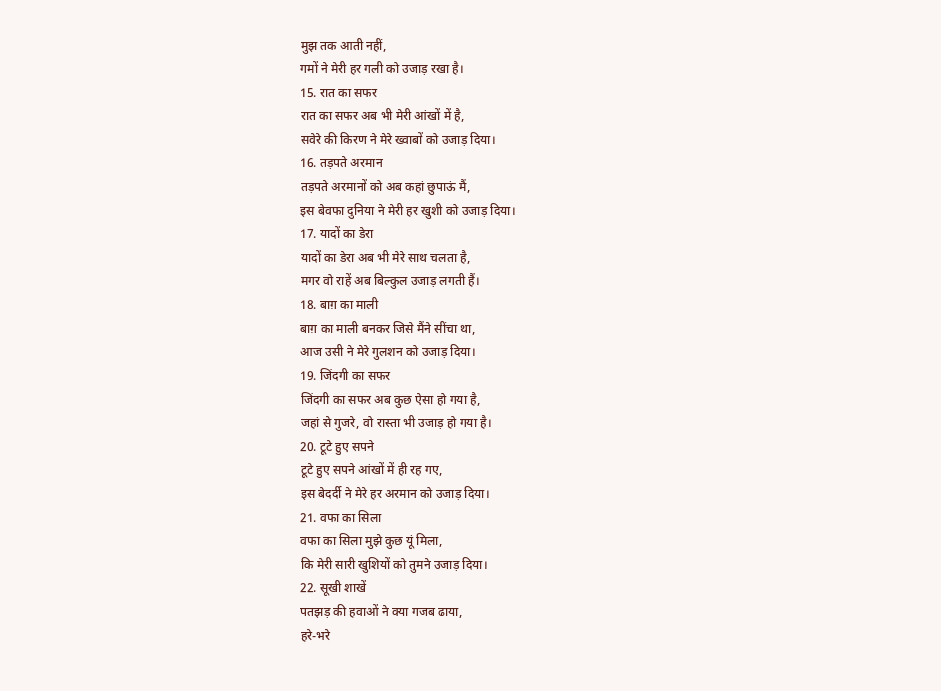मुझ तक आती नहीं,
गमों ने मेरी हर गली को उजाड़ रखा है।
15. रात का सफर
रात का सफर अब भी मेरी आंखों में है,
सवेरे की किरण ने मेरे ख्वाबों को उजाड़ दिया।
16. तड़पते अरमान
तड़पते अरमानों को अब कहां छुपाऊं मैं,
इस बेवफा दुनिया ने मेरी हर खुशी को उजाड़ दिया।
17. यादों का डेरा
यादों का डेरा अब भी मेरे साथ चलता है,
मगर वो राहें अब बिल्कुल उजाड़ लगती हैं।
18. बाग़ का माली
बाग़ का माली बनकर जिसे मैंने सींचा था,
आज उसी ने मेरे गुलशन को उजाड़ दिया।
19. जिंदगी का सफर
जिंदगी का सफर अब कुछ ऐसा हो गया है,
जहां से गुजरे, वो रास्ता भी उजाड़ हो गया है।
20. टूटे हुए सपने
टूटे हुए सपने आंखों में ही रह गए,
इस बेदर्दी ने मेरे हर अरमान को उजाड़ दिया।
21. वफा का सिला
वफा का सिला मुझे कुछ यूं मिला,
कि मेरी सारी खुशियों को तुमने उजाड़ दिया।
22. सूखी शाखें
पतझड़ की हवाओं ने क्या गजब ढाया,
हरे-भरे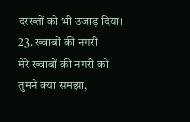दरख्तों को भी उजाड़ दिया।
23. ख्वाबों की नगरी
मेरे ख्वाबों की नगरी को तुमने क्या समझा,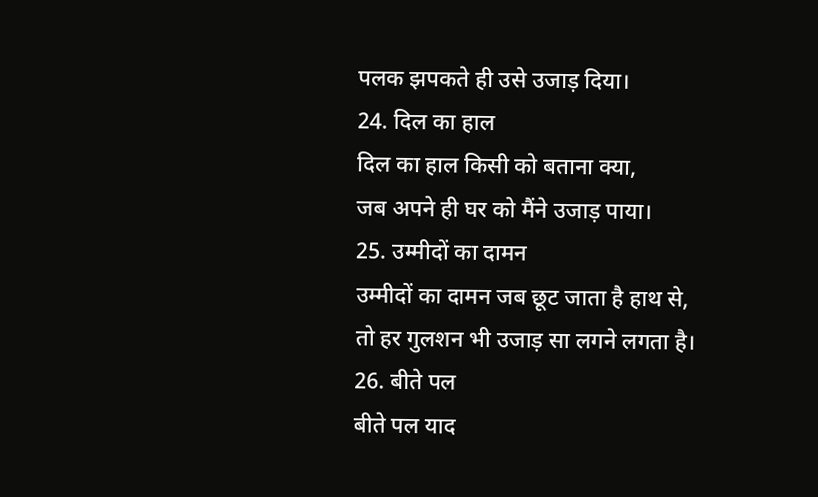पलक झपकते ही उसे उजाड़ दिया।
24. दिल का हाल
दिल का हाल किसी को बताना क्या,
जब अपने ही घर को मैंने उजाड़ पाया।
25. उम्मीदों का दामन
उम्मीदों का दामन जब छूट जाता है हाथ से,
तो हर गुलशन भी उजाड़ सा लगने लगता है।
26. बीते पल
बीते पल याद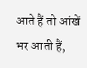आते हैं तो आंखें भर आती हैं,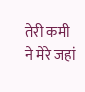तेरी कमी ने मेरे जहां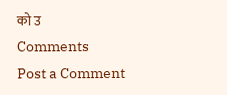को उ
Comments
Post a Comment